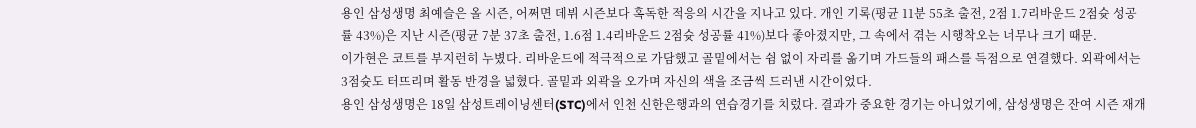용인 삼성생명 최예슬은 올 시즌, 어쩌면 데뷔 시즌보다 혹독한 적응의 시간을 지나고 있다. 개인 기록(평균 11분 55초 출전, 2점 1.7리바운드 2점슛 성공률 43%)은 지난 시즌(평균 7분 37초 출전, 1.6점 1.4리바운드 2점슛 성공률 41%)보다 좋아졌지만, 그 속에서 겪는 시행착오는 너무나 크기 때문.
이가현은 코트를 부지런히 누볐다. 리바운드에 적극적으로 가담했고 골밑에서는 쉼 없이 자리를 옮기며 가드들의 패스를 득점으로 연결했다. 외곽에서는 3점슛도 터뜨리며 활동 반경을 넓혔다. 골밑과 외곽을 오가며 자신의 색을 조금씩 드러낸 시간이었다.
용인 삼성생명은 18일 삼성트레이닝센터(STC)에서 인천 신한은행과의 연습경기를 치렀다. 결과가 중요한 경기는 아니었기에, 삼성생명은 잔여 시즌 재개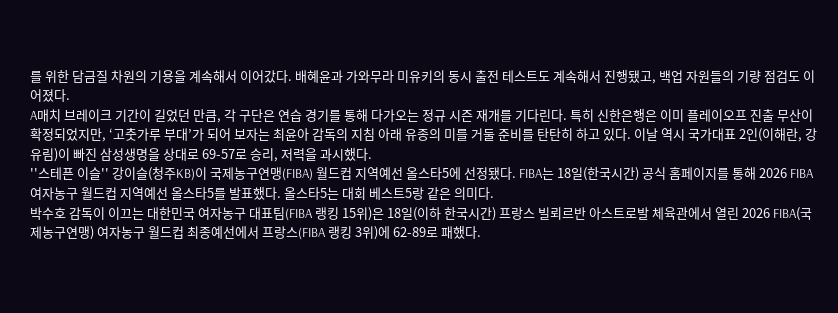를 위한 담금질 차원의 기용을 계속해서 이어갔다. 배혜윤과 가와무라 미유키의 동시 출전 테스트도 계속해서 진행됐고, 백업 자원들의 기량 점검도 이어졌다.
A매치 브레이크 기간이 길었던 만큼, 각 구단은 연습 경기를 통해 다가오는 정규 시즌 재개를 기다린다. 특히 신한은행은 이미 플레이오프 진출 무산이 확정되었지만, ‘고춧가루 부대’가 되어 보자는 최윤아 감독의 지침 아래 유종의 미를 거둘 준비를 탄탄히 하고 있다. 이날 역시 국가대표 2인(이해란, 강유림)이 빠진 삼성생명을 상대로 69-57로 승리, 저력을 과시했다.
''스테픈 이슬'' 강이슬(청주KB)이 국제농구연맹(FIBA) 월드컵 지역예선 올스타5에 선정됐다. FIBA는 18일(한국시간) 공식 홈페이지를 통해 2026 FIBA 여자농구 월드컵 지역예선 올스타5를 발표했다. 올스타5는 대회 베스트5랑 같은 의미다.
박수호 감독이 이끄는 대한민국 여자농구 대표팀(FIBA 랭킹 15위)은 18일(이하 한국시간) 프랑스 빌뢰르반 아스트로발 체육관에서 열린 2026 FIBA(국제농구연맹) 여자농구 월드컵 최종예선에서 프랑스(FIBA 랭킹 3위)에 62-89로 패했다.